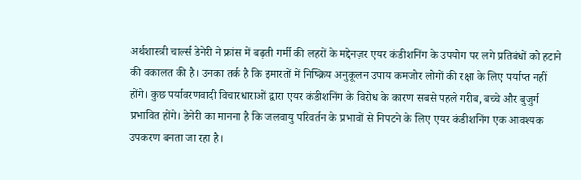अर्थशास्त्री चार्ल्स डेनेरी ने फ्रांस में बढ़ती गर्मी की लहरों के मद्देनज़र एयर कंडीशनिंग के उपयोग पर लगे प्रतिबंधों को हटाने की वकालत की है। उनका तर्क है कि इमारतों में निष्क्रिय अनुकूलन उपाय कमजोर लोगों की रक्षा के लिए पर्याप्त नहीं होंगे। कुछ पर्यावरणवादी विचारधाराओं द्वारा एयर कंडीशनिंग के विरोध के कारण सबसे पहले गरीब, बच्चे और बुजुर्ग प्रभावित होंगे। डेनेरी का मानना है कि जलवायु परिवर्तन के प्रभावों से निपटने के लिए एयर कंडीशनिंग एक आवश्यक उपकरण बनता जा रहा है।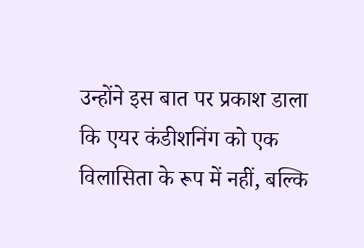उन्होंने इस बात पर प्रकाश डाला कि एयर कंडीशनिंग को एक विलासिता के रूप में नहीं, बल्कि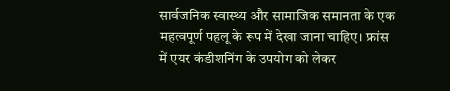सार्वजनिक स्वास्थ्य और सामाजिक समानता के एक महत्वपूर्ण पहलू के रूप में देखा जाना चाहिए। फ्रांस में एयर कंडीशनिंग के उपयोग को लेकर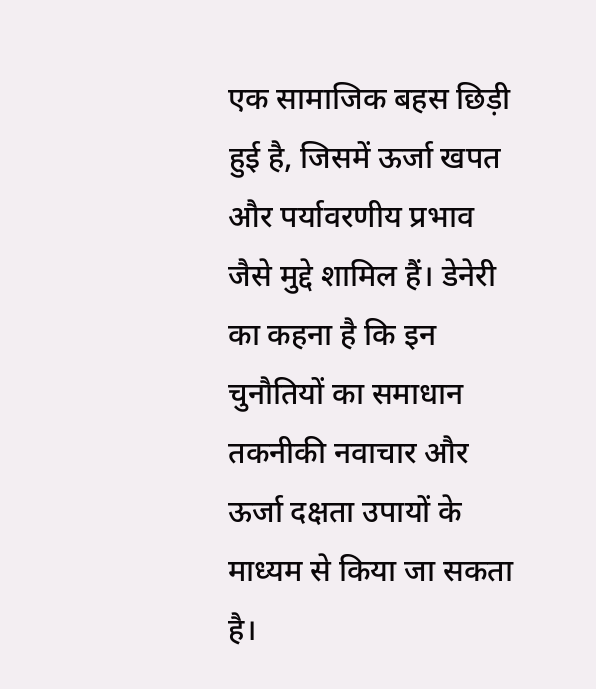एक सामाजिक बहस छिड़ी हुई है, जिसमें ऊर्जा खपत और पर्यावरणीय प्रभाव जैसे मुद्दे शामिल हैं। डेनेरी का कहना है कि इन चुनौतियों का समाधान तकनीकी नवाचार और ऊर्जा दक्षता उपायों के माध्यम से किया जा सकता है।